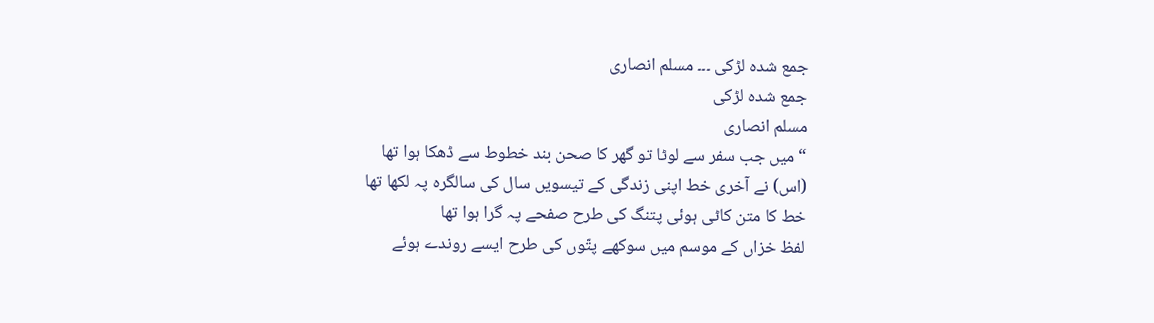جمع شدہ لڑکی ۔۔۔ مسلم انصاری
جمع شدہ لڑکی
مسلم انصاری
“میں جب سفر سے لوٹا تو گھر کا صحن بند خطوط سے ڈھکا ہوا تھا
(اس) نے آخری خط اپنی زندگی کے تیسویں سال کی سالگرہ پہ لکھا تھا
خط کا متن کاٹی ہوئی پتنگ کی طرح صفحے پہ گرا ہوا تھا
لفظ خزاں کے موسم میں سوکھے پتّوں کی طرح ایسے روندے ہوئے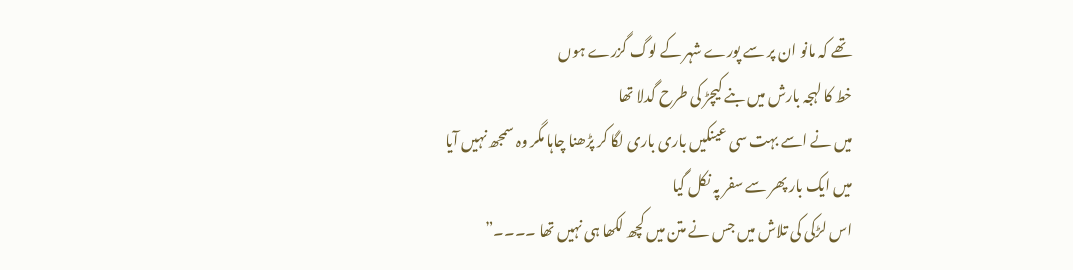تھے کہ مانو ان پر سے پورے شہر کے لوگ گزرے ہوں
خط کا لہجہ بارش میں بنے کیچڑ کی طرح گدلا تھا
میں نے اسے بہت سی عینکیں باری باری لگا کر پڑھنا چاہا مگر وہ سمجھ نہیں آیا
میں ایک بار پھر سے سفر پہ نکل گیا
اس لڑکی کی تلاش میں جس نے متن میں کچھ لکھا ہی نہیں تھا ۔۔۔۔”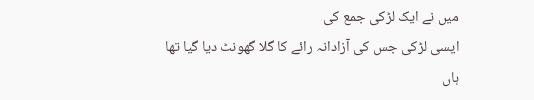میں نے ایک لڑکی جمع کی
ایسی لڑکی جس کی آزادانہ رائے کا گلا گھونٹ دیا گیا تھا
ہاں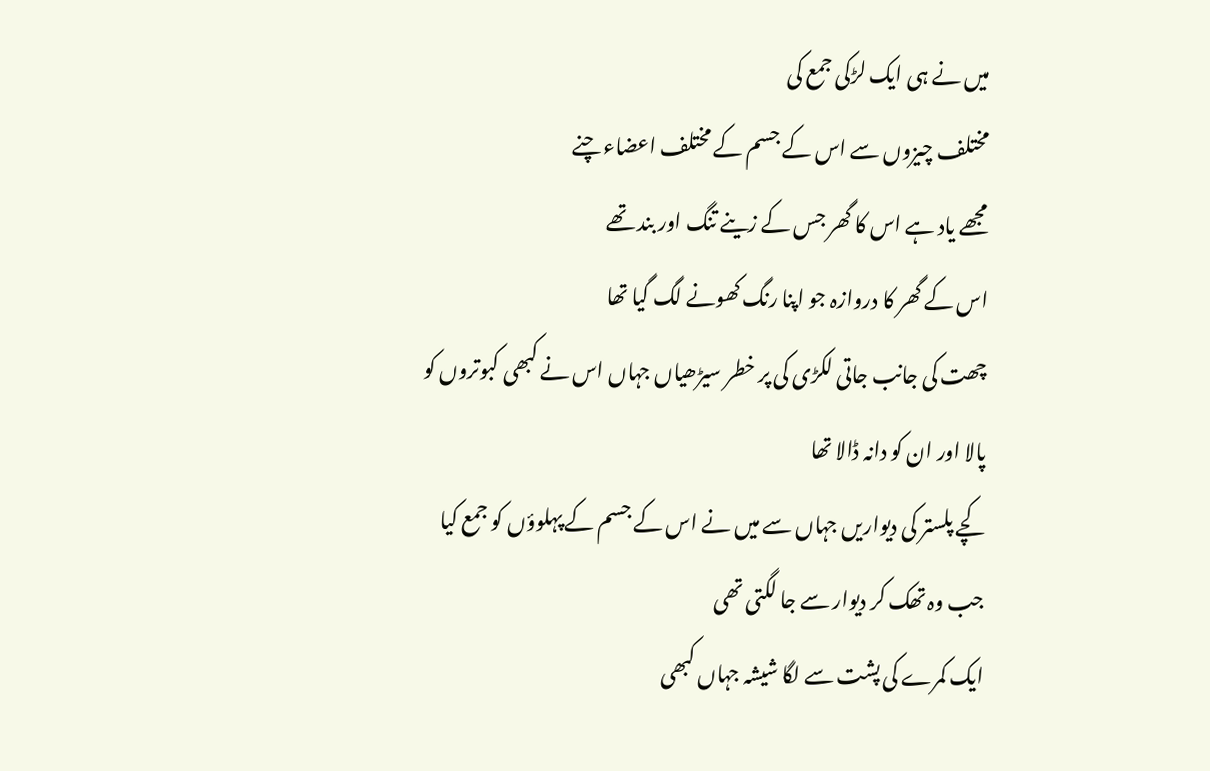میں نے ہی ایک لڑکی جمع کی
مختلف چیزوں سے اس کے جسم کے مختلف اعضاء چنے
مجھے یاد ہے اس کا گھر جس کے زینے تنگ اور بند تھے
اس کے گھر کا دروازہ جو اپنا رنگ کھونے لگ گیا تھا
چھت کی جانب جاتی لکڑی کی پر خطر سیڑھیاں جہاں اس نے کبھی کبوتروں کو پالا اور ان کو دانہ ڈالا تھا
کچے پلستر کی دیواریں جہاں سے میں نے اس کے جسم کے پہلوؤں کو جمع کیا جب وہ تھک کر دیوار سے جا لگتی تھی
ایک کمرے کی پشت سے لگا شیشہ جہاں کبھی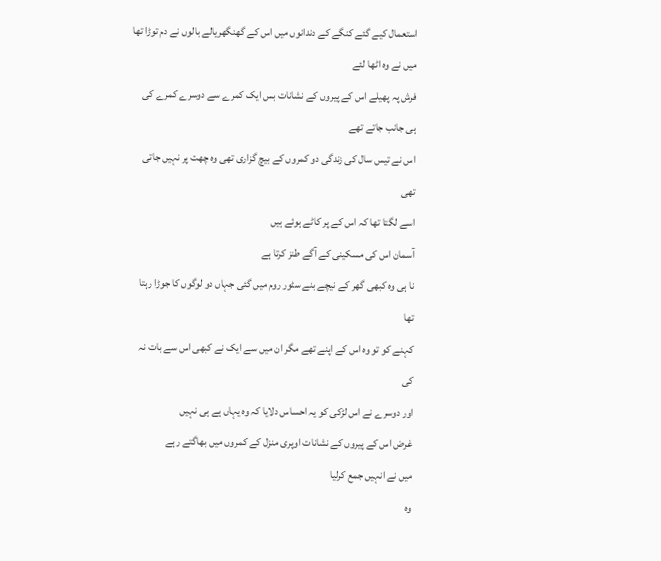استعمال کیے گئے کنگے کے دندانوں میں اس کے گھنگھریالے بالوں نے دم توڑا تھا
میں نے وہ اٹھا لئے
فرش پہ پھیلے اس کے پیروں کے نشانات بس ایک کمرے سے دوسرے کمرے کی ہی جانب جاتے تھے
اس نے تیس سال کی زندگی دو کمروں کے بیچ گزاری تھی وہ چھت پر نہیں جاتی تھی
اسے لگتا تھا کہ اس کے پر کاٹے ہوئے ہیں
آسمان اس کی مسکینی کے آگے طنز کرتا ہے
نا ہی وہ کبھی گھر کے نیچے بنے سٹور روم میں گئی جہاں دو لوگوں کا جوڑا رہتا تھا
کہنے کو تو وہ اس کے اپنے تھے مگر ان میں سے ایک نے کبھی اس سے بات نہ کی
اور دوسرے نے اس لڑکی کو یہ احساس دلایا کہ وہ یہاں ہے ہی نہیں
غرض اس کے پیروں کے نشانات اوپری منزل کے کمروں میں بھاگتے رہے
میں نے انہیں جمع کرلیا
وہ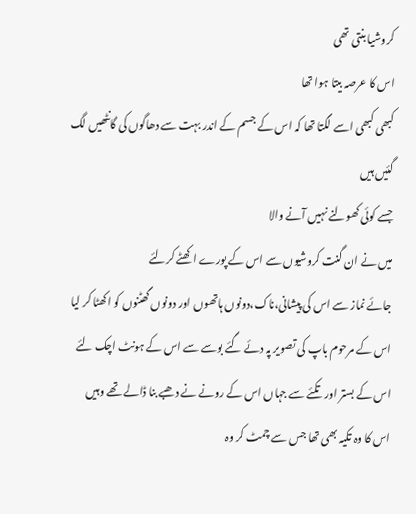کروشیا بنتی تھی
اس کا عرصہ بیتا ہوا تھا
کبھی کبھی اسے لگتا تھا کہ اس کے جسم کے اندر بہت سے دھاگوں کی گانٹھیں لگ گئیں ہیں
جسے کوئی کھولنے نہیں آنے والا
میں نے ان گنت کروشیوں سے اس کے پورے اکھٹے کرلئے
جائے نماز سے اس کی پیشانی،ناک،دونوں ہاتھوں اور دونوں گھٹنوں کو اکھٹا کر لیا
اس کے مرحوم باپ کی تصویر پہ دئے گئے بوسے سے اس کے ہونٹ اچک لئے
اس کے بستر اور تکئے سے جہاں اس کے رونے نے دھبے بنا ڈالے تھے وہیں اس کا وہ تکیہ بھی تھا جس سے چمٹ کر وہ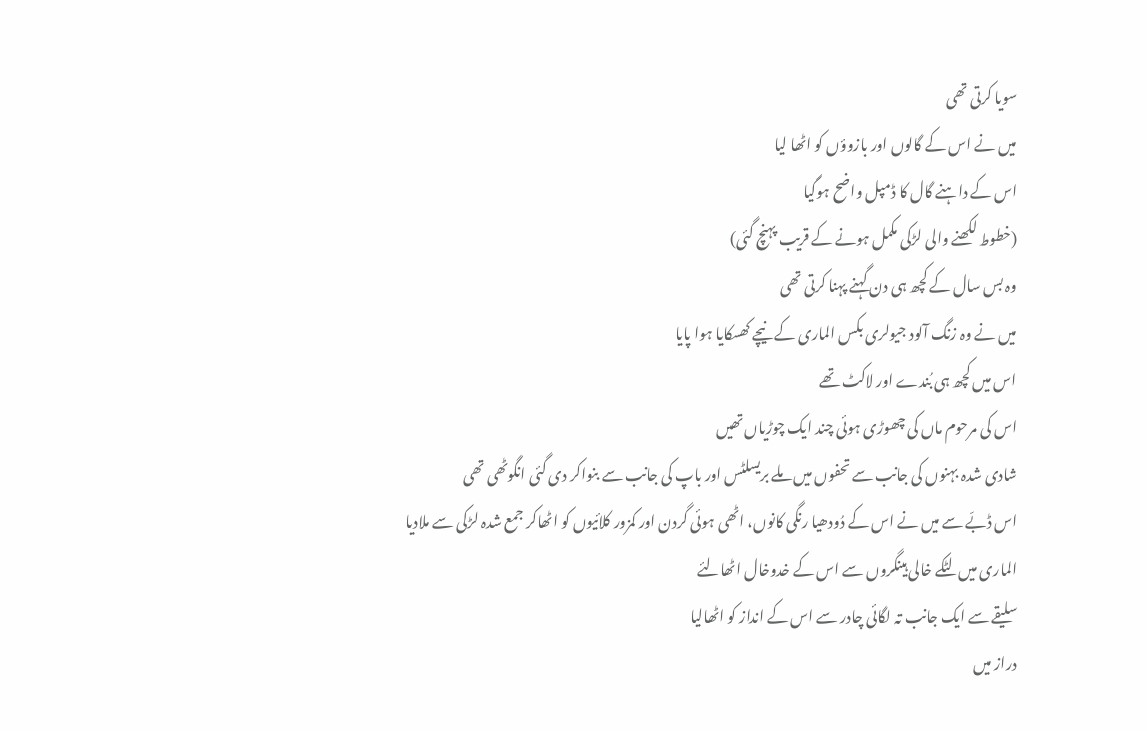سویا کرتی تھی
میں نے اس کے گالوں اور بازوؤں کو اٹھا لیا
اس کے داہنے گال کا ڈمپل واضح ہوگیا
(خطوط لکھنے والی لڑکی مکمل ہونے کے قریب پہنچ گئی)
وہ بس سال کے کچھ ہی دن گہنے پہنا کرتی تھی
میں نے وہ زنگ آلود جیولری بکس الماری کے نیچے کھسکایا ہوا پایا
اس میں کچھ ہی بُندے اور لاکٹ تھے
اس کی مرحوم ماں کی چھوڑی ہوئی چند ایک چوڑیاں تھیں
شادی شدہ بہنوں کی جانب سے تحفوں میں ملے بریسلٹس اور باپ کی جانب سے بنواکر دی گئی انگوٹھی تھی
اس ڈبّے سے میں نے اس کے دُودھیا رنگی کانوں، اٹھی ہوئی گردن اور کمزور کلائیوں کو اٹھاکر جمع شدہ لڑکی سے ملادیا
الماری میں لٹکے خالی ہینگروں سے اس کے خدوخال اٹھالئے
سلیقے سے ایک جانب تہ لگائی چادر سے اس کے انداز کو اٹھالیا
دراز میں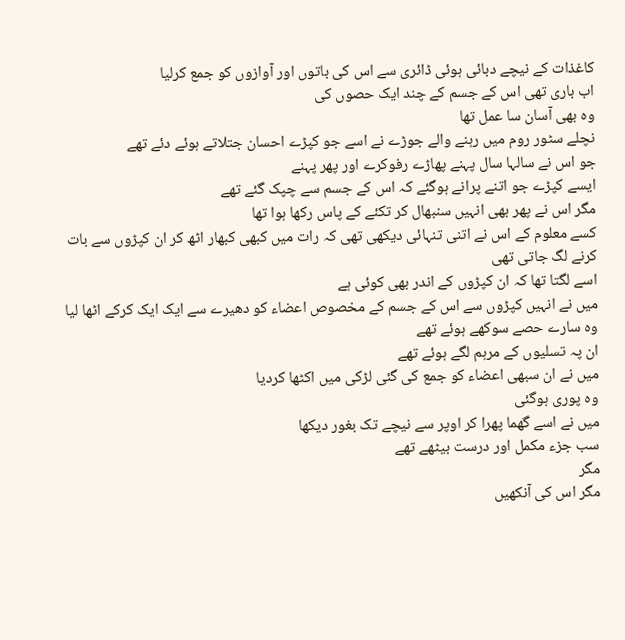کاغذات کے نیچے دبائی ہوئی ڈائری سے اس کی باتوں اور آوازوں کو جمع کرلیا
اب باری تھی اس کے جسم کے چند ایک حصوں کی
وہ بھی آسان سا عمل تھا
نچلے سٹور روم میں رہنے والے جوڑے نے اسے جو کپڑے احسان جتلاتے ہوئے دئے تھے
جو اس نے سالہا سال پہنے پھاڑے رفوکرے اور پھر پہنے
ایسے کپڑے جو اتنے پرانے ہوگئے کہ اس کے جسم سے چپک گئے تھے
مگر اس نے پھر بھی انہیں سنبھال کر تکئے کے پاس رکھا ہوا تھا
کسے معلوم کے اس نے اتنی تنہائی دیکھی تھی کہ رات میں کبھی کبھار اٹھ کر ان کپڑوں سے بات کرنے لگ جاتی تھی
اسے لگتا تھا کہ ان کپڑوں کے اندر بھی کوئی ہے
میں نے انہیں کپڑوں سے اس کے جسم کے مخصوص اعضاء کو دھیرے سے ایک ایک کرکے اٹھا لیا
وہ سارے حصے سوکھے ہوئے تھے
ان پہ تسلیوں کے مرہم لگے ہوئے تھے
میں نے ان سبھی اعضاء کو جمع کی گئی لڑکی میں اکٹھا کردیا
وہ پوری ہوگئی
میں نے اسے گھما پھرا کر اوپر سے نیچے تک بغور دیکھا
سب جزء مکمل اور درست بیٹھے تھے
مگر
مگر اس کی آنکھیں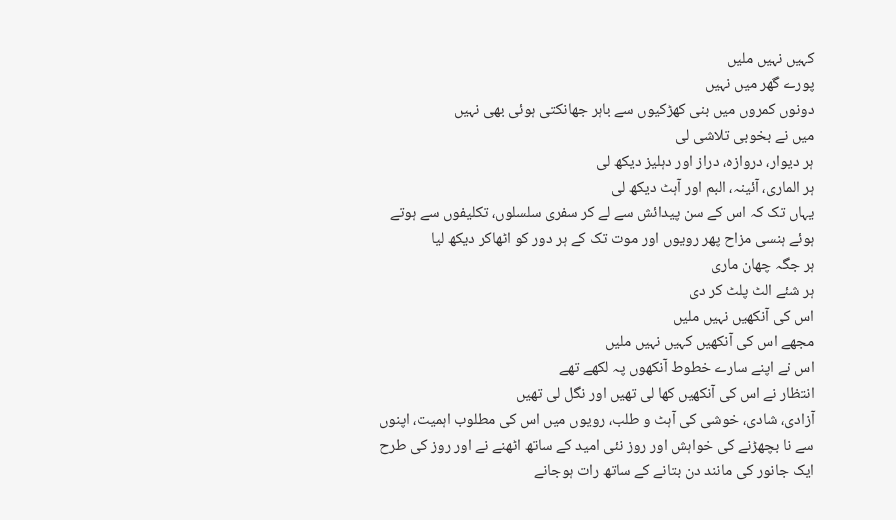کہیں نہیں ملیں
پورے گھر میں نہیں
دونوں کمروں میں بنی کھڑکیوں سے باہر جھانکتی ہوئی بھی نہیں
میں نے بخوبی تلاشی لی
ہر دیوار، دروازہ، دراز اور دہلیز دیکھ لی
ہر الماری، آئینہ، البم اور آہٹ دیکھ لی
یہاں تک کہ اس کے سن پیدائش سے لے کر سفری سلسلوں، تکلیفوں سے ہوتے ہوئے ہنسی مزاح پھر رویوں اور موت تک کے ہر دور کو اٹھاکر دیکھ لیا
ہر جگہ چھان ماری
ہر شئے الٹ پلٹ کر دی
اس کی آنکھیں نہیں ملیں
مجھے اس کی آنکھیں کہیں نہیں ملیں
اس نے اپنے سارے خطوط آنکھوں پہ لکھے تھے
انتظار نے اس کی آنکھیں کھا لی تھیں اور نگل لی تھیں
آزادی، شادی، خوشی کی آہٹ و طلب، رویوں میں اس کی مطلوب اہمیت، اپنوں سے نا بچھڑنے کی خواہش اور روز نئی امید کے ساتھ اٹھنے نے اور روز کی طرح ایک جانور کی مانند دن بتانے کے ساتھ رات ہوجانے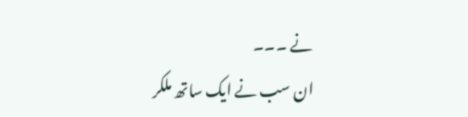نے ۔۔۔
ان سب نے ایک ساتھ ملکر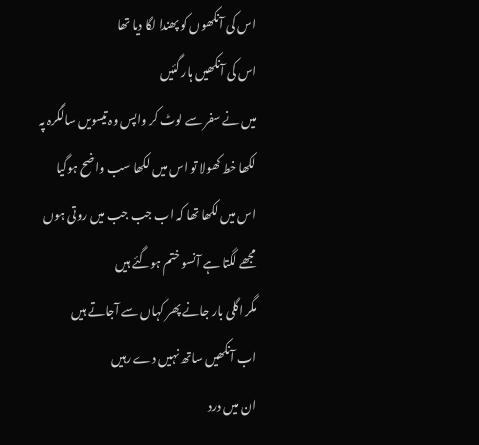اس کی آنکھوں کو پھندا لگا دیا تھا
اس کی آنکھیں ہار گئیں
میں نے سفر سے لوٹ کر واپس وہ تیسویں سالگرہ پہ لکھا خط کھولا تو اس میں لکھا سب واضح ہوگیا
اس میں لکھا تھا کہ اب جب جب میں روتی ہوں مجھے لگتا ہے آنسو ختم ہوگئے ہیں
مگر اگلی بار جانے پھر کہاں سے آجاتے ہیں
اب آنکھیں ساتھ نہیں دے رہیں
ان میں درد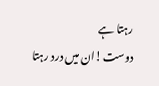رہتا ہے
دوست!ان میں درد رہتا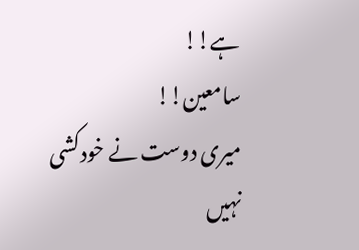ہے!!
سامعین!!
میری دوست نے خودکشی نہیں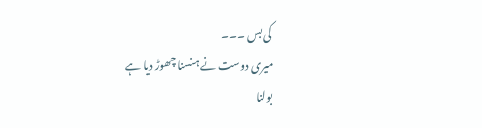کی بس ۔۔۔
میری دوست نے ہنسنا چھوڑ دیا ہے
بولنا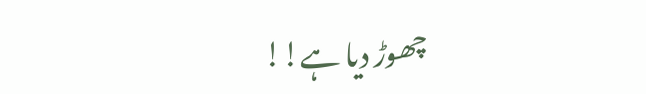چھوڑ دیا ہے!!